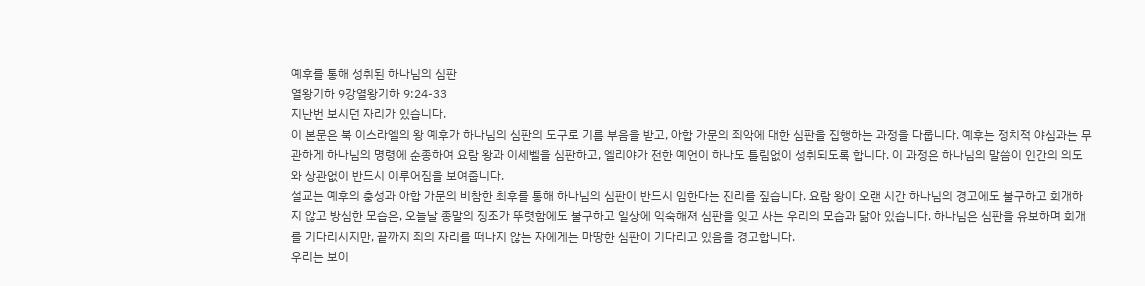예후를 통해 성취된 하나님의 심판
열왕기하 9강열왕기하 9:24-33
지난번 보시던 자리가 있습니다.
이 본문은 북 이스라엘의 왕 예후가 하나님의 심판의 도구로 기름 부음을 받고, 아합 가문의 죄악에 대한 심판을 집행하는 과정을 다룹니다. 예후는 정치적 야심과는 무관하게 하나님의 명령에 순종하여 요람 왕과 이세벨을 심판하고, 엘리야가 전한 예언이 하나도 틀림없이 성취되도록 합니다. 이 과정은 하나님의 말씀이 인간의 의도와 상관없이 반드시 이루어짐을 보여줍니다.
설교는 예후의 충성과 아합 가문의 비참한 최후를 통해 하나님의 심판이 반드시 임한다는 진리를 짚습니다. 요람 왕이 오랜 시간 하나님의 경고에도 불구하고 회개하지 않고 방심한 모습은, 오늘날 종말의 징조가 뚜렷함에도 불구하고 일상에 익숙해져 심판을 잊고 사는 우리의 모습과 닮아 있습니다. 하나님은 심판을 유보하며 회개를 기다리시지만, 끝까지 죄의 자리를 떠나지 않는 자에게는 마땅한 심판이 기다리고 있음을 경고합니다.
우리는 보이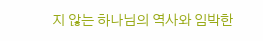지 않는 하나님의 역사와 임박한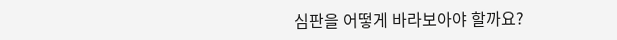심판을 어떻게 바라보아야 할까요?